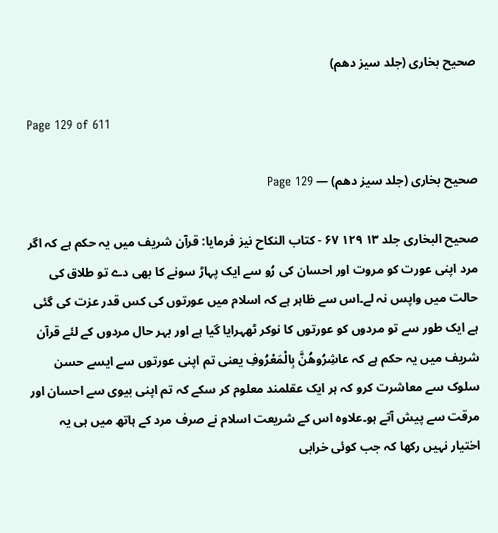صحیح بخاری (جلد سیز دھم)

Page 129 of 611

صحیح بخاری (جلد سیز دھم) — Page 129

صحیح البخاری جلد ۱۳ ۱۲۹ ۶۷ - كتاب النكاح نیز فرمایا: قرآن شریف میں یہ حکم ہے کہ اگر مرد اپنی عورت کو مروت اور احسان کی رُو سے ایک پہاڑ سونے کا بھی دے تو طلاق کی حالت میں واپس نہ لے۔اس سے ظاہر ہے کہ اسلام میں عورتوں کی کس قدر عزت کی گئی ہے ایک طور سے تو مردوں کو عورتوں کا نوکر ٹھہرایا گیا ہے اور بہر حال مردوں کے لئے قرآن شریف میں یہ حکم ہے کہ عاشِرُوهُنَّ بِالْمَعْرُوفِ یعنی تم اپنی عورتوں سے ایسے حسن سلوک سے معاشرت کرو کہ ہر ایک عقلمند معلوم کر سکے کہ تم اپنی بیوی سے احسان اور مرقت سے پیش آتے ہو۔علاوہ اس کے شریعت اسلام نے صرف مرد کے ہاتھ میں ہی یہ اختیار نہیں رکھا کہ جب کوئی خرابی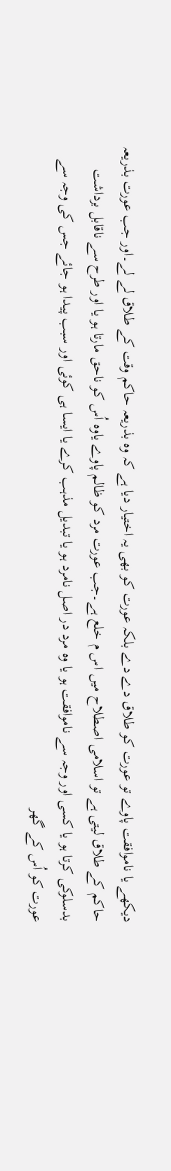دیکھے یا ناموافقت پاوے تو عورت کو طلاق دے دے بلکہ عورت کو بھی یہ اختیار دیا ہے کہ وہ بذریعہ حاکم وقت کے طلاق لے لے۔اور جب عورت بذریعہ حاکم کے طلاق لیتی ہے تو اسلامی اصطلاح میں اس م خلع ہے۔جب عورت مرد کو ظالم پاوے یاوہ اُس کو ناحق مارتا ہو یا اور طرح سے ناقابل برداشت بدسلوکی کرتا ہو یا کسی اور وجہ سے ناموافقت ہو یا وہ مرد در اصل نامرد ہو یا تبدیل مذہب کرے یا ایسا ہی کوئی اور سبب پیدا ہو جائے جس کی وجہ سے عورت کو اُس کے گھر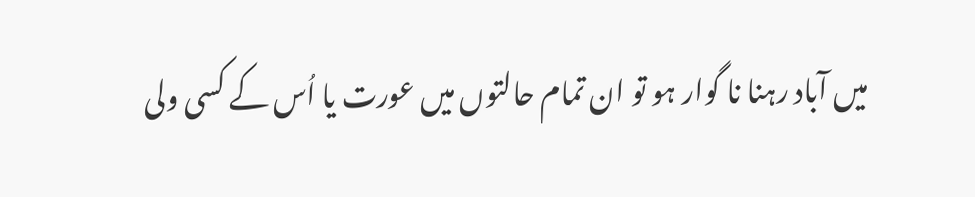میں آباد رہنا نا گوار ہو تو ان تمام حالتوں میں عورت یا اُس کے کسی ولی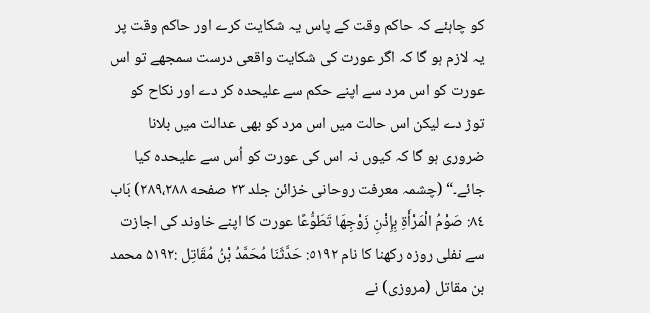کو چاہئے کہ حاکم وقت کے پاس یہ شکایت کرے اور حاکم وقت پر یہ لازم ہو گا کہ اگر عورت کی شکایت واقعی درست سمجھے تو اس عورت کو اس مرد سے اپنے حکم سے علیحدہ کر دے اور نکاح کو توڑ دے لیکن اس حالت میں اس مرد کو بھی عدالت میں بلانا ضروری ہو گا کہ کیوں نہ اس کی عورت کو اُس سے علیحدہ کیا جائے۔“ (چشمہ معرفت روحانی خزائن جلد ۲۳ صفحه ۲۸۹،۲۸۸) بَاب ٨٤: صَوْمُ الْمَرْأَةِ بِإِذْنِ زَوْجِهَا تَطَوُّعًا عورت کا اپنے خاوند کی اجازت سے نفلی روزہ رکھنا کا نام ٥١٩٢: حَدَّثَنَا مُحَمَّدُ بْنُ مُقَاتِل :۵۱۹۲ محمد بن مقاتل (مروزی) نے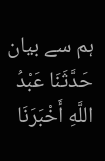ہم سے بیان حَدَّثَنَا عَبْدُ اللَّهِ أَخْبَرَنَا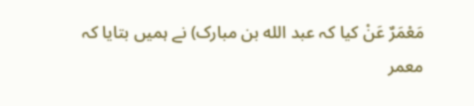مَعْمَرٌ عَنْ کیا کہ عبد الله بن مبارک) نے ہمیں بتایا کہ معمر